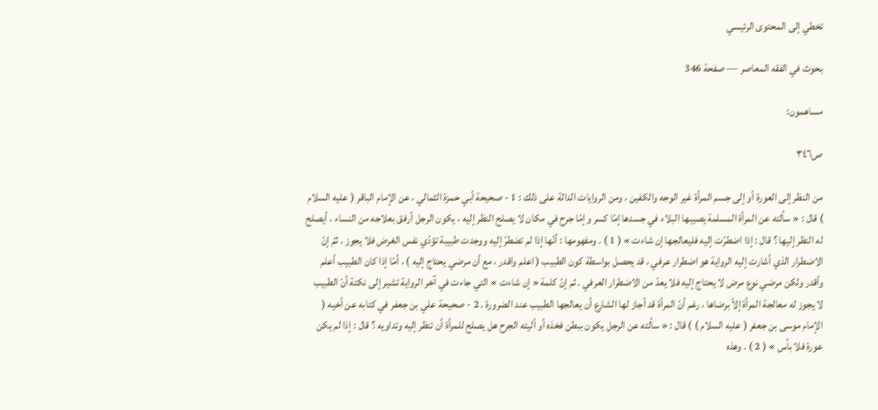تخطي إلى المحتوى الرئيسي

بحوث في الفقه المعاصر — صفحة 346

مساهمون:

ص٣٤٦

من النظر إلى العورة أو إلى جسم المرأة غير الوجه والكفين ، ومن الروايات الدالة على ذلك : 1 - صحيحة أبي حمزة الثمالي ، عن الإمام الباقر ( عليه السلام ) قال : « سألته عن المرأة المسلمة يصيبها البلاء في جسدها إمّا كسر وإمّا جرح في مكان لا يصلح النظر إليه ، يكون الرجل أرفق بعلاجه من النساء ، أيصلح له النظر إليها ؟ قال : إذا اضطرّت إليه فليعالجها إن شاءت » ( 1 ) . ومفهومها : أنّها إذا لم تضطرّ إليه ووجدت طبيبة تؤدّي نفس الغرض فلا يجوز . ثمّ إنّ الاضطرار الذي أشارت إليه الرواية هو اضطرار عرفي ، قد يحصل بواسطة كون الطبيب ( اعلم واقدر ، مع أن مرضي يحتاج إليه ) ، أمّا إذا كان الطبيب أعلم وأقدر ولكن مرضي نوع مرض لا يحتاج إليه فلا يعدّ من الاضطرار العرفي . ثم إنّ كلمة « إن شاءت » التي جاءت في آخر الرواية تشير إلى نكتة أنّ الطبيب لا يجوز له معالجة المرأة إلاّ برضاها ، رغم أنّ المرأة قد أجاز لها الشارع أن يعالجها الطبيب عند الضرورة . 2 - صحيحة علي بن جعفر في كتابه عن أخيه ( الإمام موسى بن جعفر ( عليه السلام ) ) قال : « سألته عن الرجل يكون ببطن فخذه أو أليته الجرح هل يصلح للمرأة أن تنظر إليه وتداويه ؟ قال : إذا لم يكن عورة فلا بأس » ( 2 ) . وهذه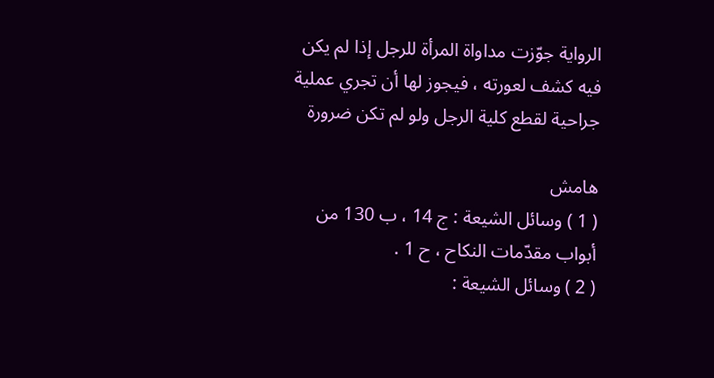الرواية جوّزت مداواة المرأة للرجل إذا لم يكن فيه كشف لعورته ، فيجوز لها أن تجري عملية جراحية لقطع كلية الرجل ولو لم تكن ضرورة

هامش
( 1 ) وسائل الشيعة : ج 14 ، ب 130 من أبواب مقدّمات النكاح ، ح 1 .
( 2 ) وسائل الشيعة :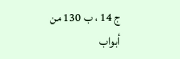ج 14 ، ب 130 من أبواب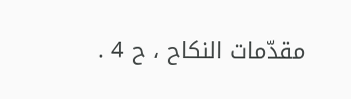مقدّمات النكاح ، ح 4 .